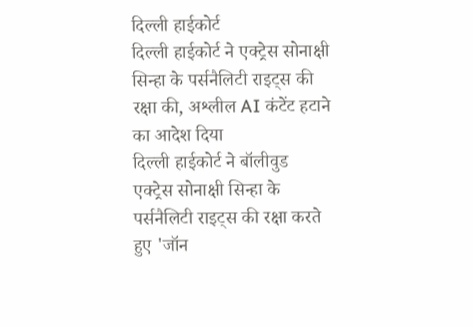दिल्ली हाईकोर्ट
दिल्ली हाईकोर्ट ने एक्ट्रेस सोनाक्षी सिन्हा के पर्सनैलिटी राइट्स की रक्षा की, अश्लील AI कंटेंट हटाने का आदेश दिया
दिल्ली हाईकोर्ट ने बॉलीवुड एक्ट्रेस सोनाक्षी सिन्हा के पर्सनैलिटी राइट्स की रक्षा करते हुए 'जॉन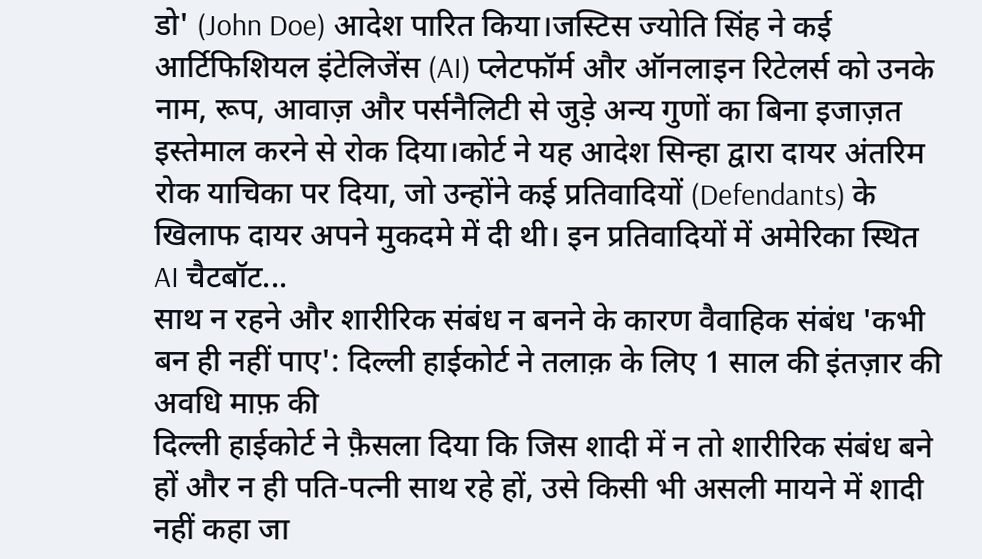डो' (John Doe) आदेश पारित किया।जस्टिस ज्योति सिंह ने कई आर्टिफिशियल इंटेलिजेंस (AI) प्लेटफॉर्म और ऑनलाइन रिटेलर्स को उनके नाम, रूप, आवाज़ और पर्सनैलिटी से जुड़े अन्य गुणों का बिना इजाज़त इस्तेमाल करने से रोक दिया।कोर्ट ने यह आदेश सिन्हा द्वारा दायर अंतरिम रोक याचिका पर दिया, जो उन्होंने कई प्रतिवादियों (Defendants) के खिलाफ दायर अपने मुकदमे में दी थी। इन प्रतिवादियों में अमेरिका स्थित AI चैटबॉट...
साथ न रहने और शारीरिक संबंध न बनने के कारण वैवाहिक संबंध 'कभी बन ही नहीं पाए': दिल्ली हाईकोर्ट ने तलाक़ के लिए 1 साल की इंतज़ार की अवधि माफ़ की
दिल्ली हाईकोर्ट ने फ़ैसला दिया कि जिस शादी में न तो शारीरिक संबंध बने हों और न ही पति-पत्नी साथ रहे हों, उसे किसी भी असली मायने में शादी नहीं कहा जा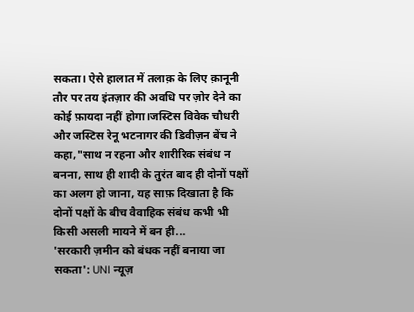सकता। ऐसे हालात में तलाक़ के लिए क़ानूनी तौर पर तय इंतज़ार की अवधि पर ज़ोर देने का कोई फ़ायदा नहीं होगा।जस्टिस विवेक चौधरी और जस्टिस रेनू भटनागर की डिवीज़न बेंच ने कहा,"साथ न रहना और शारीरिक संबंध न बनना, साथ ही शादी के तुरंत बाद ही दोनों पक्षों का अलग हो जाना, यह साफ़ दिखाता है कि दोनों पक्षों के बीच वैवाहिक संबंध कभी भी किसी असली मायने में बन ही...
'सरकारी ज़मीन को बंधक नहीं बनाया जा सकता': UNI न्यूज़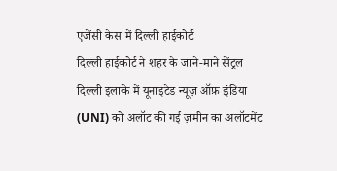एजेंसी केस में दिल्ली हाईकोर्ट
दिल्ली हाईकोर्ट ने शहर के जाने-माने सेंट्रल दिल्ली इलाके में यूनाइटेड न्यूज़ ऑफ़ इंडिया (UNI) को अलॉट की गई ज़मीन का अलॉटमेंट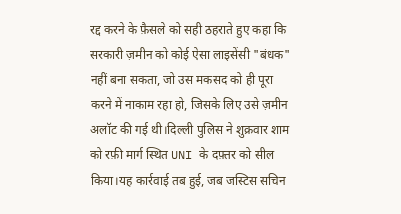रद्द करने के फ़ैसले को सही ठहराते हुए कहा कि सरकारी ज़मीन को कोई ऐसा लाइसेंसी "बंधक" नहीं बना सकता, जो उस मकसद को ही पूरा करने में नाकाम रहा हो, जिसके लिए उसे ज़मीन अलॉट की गई थी।दिल्ली पुलिस ने शुक्रवार शाम को रफ़ी मार्ग स्थित UNI के दफ़्तर को सील किया।यह कार्रवाई तब हुई, जब जस्टिस सचिन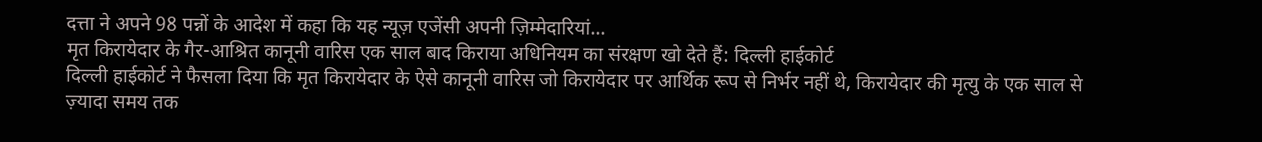दत्ता ने अपने 98 पन्नों के आदेश में कहा कि यह न्यूज़ एजेंसी अपनी ज़िम्मेदारियां...
मृत किरायेदार के गैर-आश्रित कानूनी वारिस एक साल बाद किराया अधिनियम का संरक्षण खो देते हैं: दिल्ली हाईकोर्ट
दिल्ली हाईकोर्ट ने फैसला दिया कि मृत किरायेदार के ऐसे कानूनी वारिस जो किरायेदार पर आर्थिक रूप से निर्भर नहीं थे, किरायेदार की मृत्यु के एक साल से ज़्यादा समय तक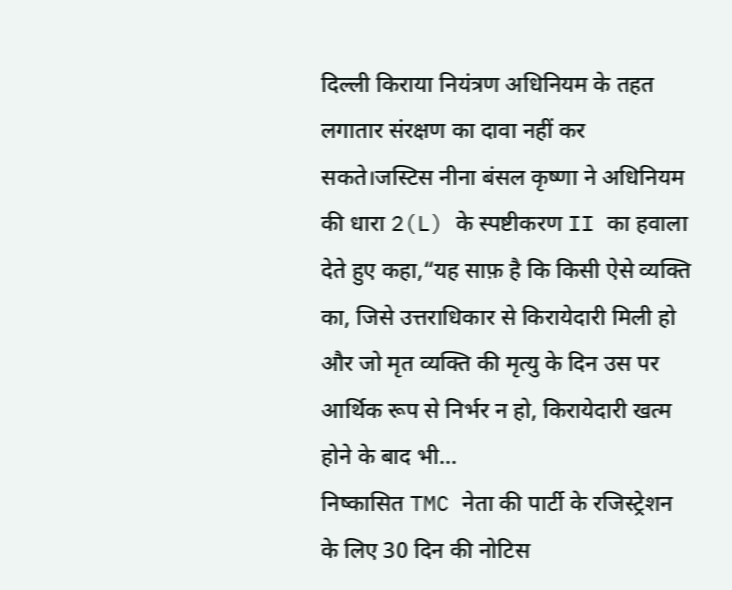दिल्ली किराया नियंत्रण अधिनियम के तहत लगातार संरक्षण का दावा नहीं कर सकते।जस्टिस नीना बंसल कृष्णा ने अधिनियम की धारा 2(L) के स्पष्टीकरण II का हवाला देते हुए कहा,“यह साफ़ है कि किसी ऐसे व्यक्ति का, जिसे उत्तराधिकार से किरायेदारी मिली हो और जो मृत व्यक्ति की मृत्यु के दिन उस पर आर्थिक रूप से निर्भर न हो, किरायेदारी खत्म होने के बाद भी...
निष्कासित TMC नेता की पार्टी के रजिस्ट्रेशन के लिए 30 दिन की नोटिस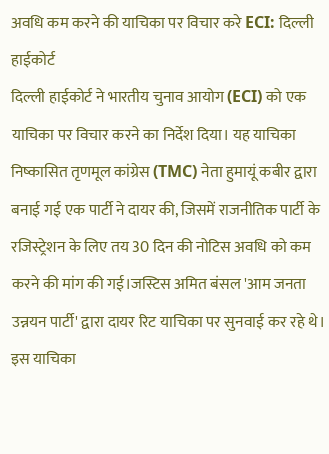अवधि कम करने की याचिका पर विचार करे ECI: दिल्ली हाईकोर्ट
दिल्ली हाईकोर्ट ने भारतीय चुनाव आयोग (ECI) को एक याचिका पर विचार करने का निर्देश दिया। यह याचिका निष्कासित तृणमूल कांग्रेस (TMC) नेता हुमायूं कबीर द्वारा बनाई गई एक पार्टी ने दायर की, जिसमें राजनीतिक पार्टी के रजिस्ट्रेशन के लिए तय 30 दिन की नोटिस अवधि को कम करने की मांग की गई।जस्टिस अमित बंसल 'आम जनता उन्नयन पार्टी' द्वारा दायर रिट याचिका पर सुनवाई कर रहे थे। इस याचिका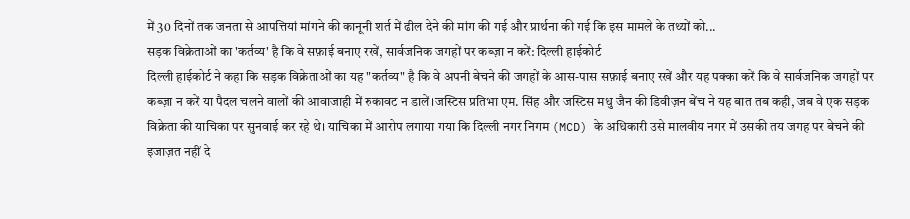में 30 दिनों तक जनता से आपत्तियां मांगने की कानूनी शर्त में ढील देने की मांग की गई और प्रार्थना की गई कि इस मामले के तथ्यों को...
सड़क विक्रेताओं का 'कर्तव्य' है कि वे सफ़ाई बनाए रखें, सार्वजनिक जगहों पर कब्ज़ा न करें: दिल्ली हाईकोर्ट
दिल्ली हाईकोर्ट ने कहा कि सड़क विक्रेताओं का यह "कर्तव्य" है कि वे अपनी बेचने की जगहों के आस-पास सफ़ाई बनाए रखें और यह पक्का करें कि वे सार्वजनिक जगहों पर कब्ज़ा न करें या पैदल चलने वालों की आवाजाही में रुकावट न डालें।जस्टिस प्रतिभा एम. सिंह और जस्टिस मधु जैन की डिवीज़न बेंच ने यह बात तब कही, जब वे एक सड़क विक्रेता की याचिका पर सुनवाई कर रहे थे। याचिका में आरोप लगाया गया कि दिल्ली नगर निगम (MCD) के अधिकारी उसे मालवीय नगर में उसकी तय जगह पर बेचने की इजाज़त नहीं दे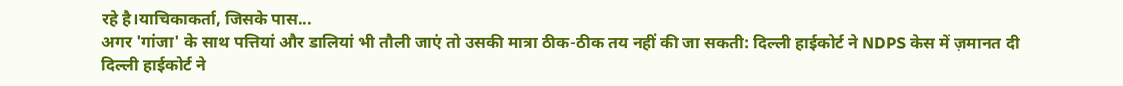रहे है।याचिकाकर्ता, जिसके पास...
अगर 'गांजा' के साथ पत्तियां और डालियां भी तौली जाएं तो उसकी मात्रा ठीक-ठीक तय नहीं की जा सकती: दिल्ली हाईकोर्ट ने NDPS केस में ज़मानत दी
दिल्ली हाईकोर्ट ने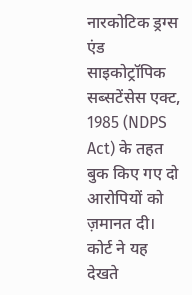नारकोटिक ड्रग्स एंड साइकोट्रॉपिक सब्सटेंसेस एक्ट, 1985 (NDPS Act) के तहत बुक किए गए दो आरोपियों को ज़मानत दी। कोर्ट ने यह देखते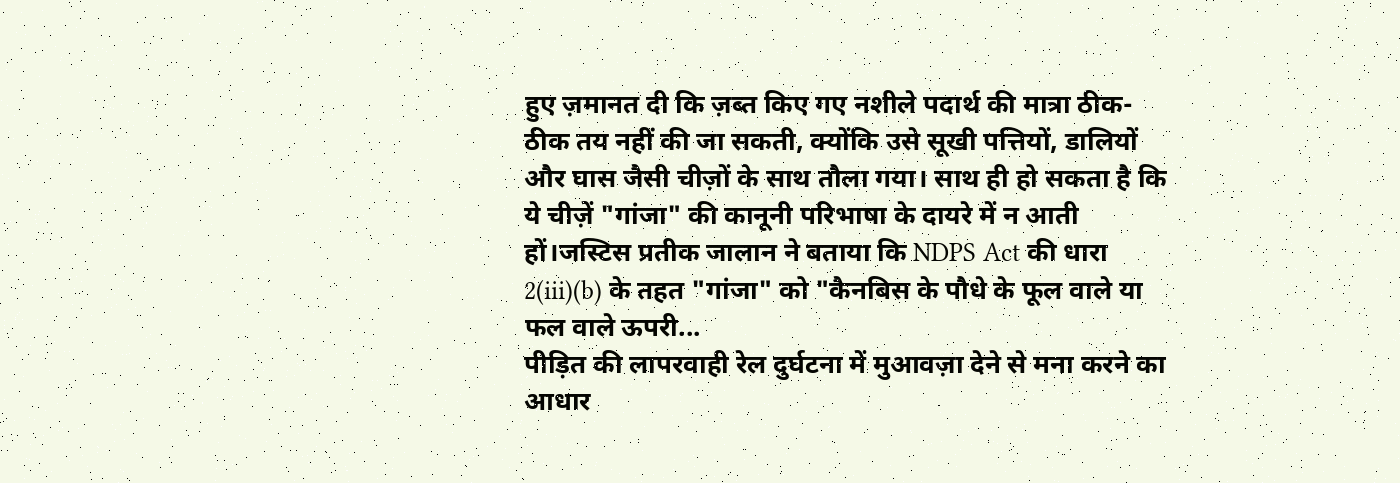हुए ज़मानत दी कि ज़ब्त किए गए नशीले पदार्थ की मात्रा ठीक-ठीक तय नहीं की जा सकती, क्योंकि उसे सूखी पत्तियों, डालियों और घास जैसी चीज़ों के साथ तौला गया। साथ ही हो सकता है कि ये चीज़ें "गांजा" की कानूनी परिभाषा के दायरे में न आती हों।जस्टिस प्रतीक जालान ने बताया कि NDPS Act की धारा 2(iii)(b) के तहत "गांजा" को "कैनबिस के पौधे के फूल वाले या फल वाले ऊपरी...
पीड़ित की लापरवाही रेल दुर्घटना में मुआवज़ा देने से मना करने का आधार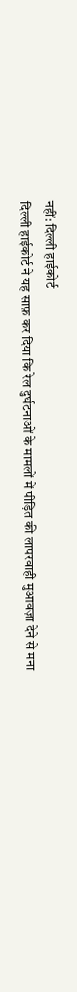नहीं: दिल्ली हाईकोर्ट
दिल्ली हाईकोर्ट ने यह साफ़ कर दिया कि रेल दुर्घटनाओं के मामलों में पीड़ित की लापरवाही मुआवज़ा देने से मना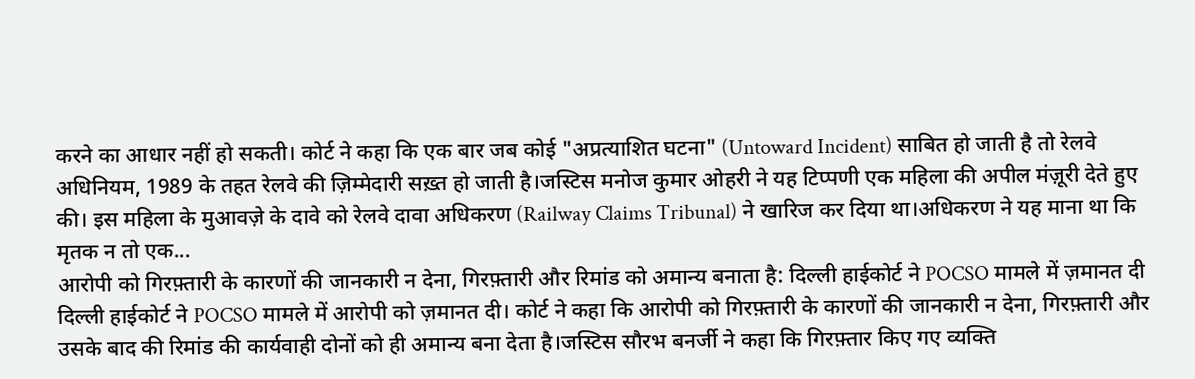करने का आधार नहीं हो सकती। कोर्ट ने कहा कि एक बार जब कोई "अप्रत्याशित घटना" (Untoward Incident) साबित हो जाती है तो रेलवे अधिनियम, 1989 के तहत रेलवे की ज़िम्मेदारी सख़्त हो जाती है।जस्टिस मनोज कुमार ओहरी ने यह टिप्पणी एक महिला की अपील मंज़ूरी देते हुए की। इस महिला के मुआवज़े के दावे को रेलवे दावा अधिकरण (Railway Claims Tribunal) ने खारिज कर दिया था।अधिकरण ने यह माना था कि मृतक न तो एक...
आरोपी को गिरफ़्तारी के कारणों की जानकारी न देना, गिरफ़्तारी और रिमांड को अमान्य बनाता है: दिल्ली हाईकोर्ट ने POCSO मामले में ज़मानत दी
दिल्ली हाईकोर्ट ने POCSO मामले में आरोपी को ज़मानत दी। कोर्ट ने कहा कि आरोपी को गिरफ़्तारी के कारणों की जानकारी न देना, गिरफ़्तारी और उसके बाद की रिमांड की कार्यवाही दोनों को ही अमान्य बना देता है।जस्टिस सौरभ बनर्जी ने कहा कि गिरफ़्तार किए गए व्यक्ति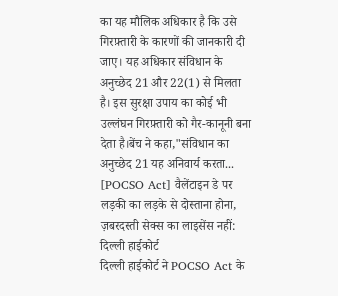का यह मौलिक अधिकार है कि उसे गिरफ़्तारी के कारणों की जानकारी दी जाए। यह अधिकार संविधान के अनुच्छेद 21 और 22(1) से मिलता है। इस सुरक्षा उपाय का कोई भी उल्लंघन गिरफ़्तारी को गैर-कानूनी बना देता है।बेंच ने कहा,"संविधान का अनुच्छेद 21 यह अनिवार्य करता...
[POCSO Act] वैलेंटाइन डे पर लड़की का लड़के से दोस्ताना होना, ज़बरदस्ती सेक्स का लाइसेंस नहीं: दिल्ली हाईकोर्ट
दिल्ली हाईकोर्ट ने POCSO Act के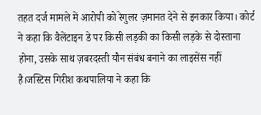तहत दर्ज मामले में आरोपी को रेगुलर ज़मानत देने से इनकार किया। कोर्ट ने कहा कि वैलेंटाइन डे पर किसी लड़की का किसी लड़के से दोस्ताना होना, उसके साथ ज़बरदस्ती यौन संबंध बनाने का लाइसेंस नहीं है।जस्टिस गिरीश कथपालिया ने कहा कि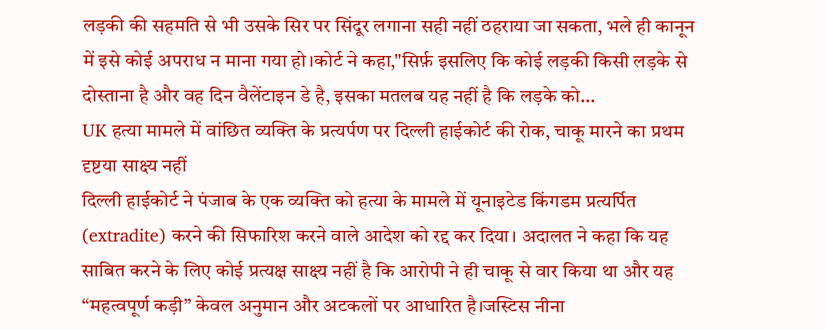लड़की की सहमति से भी उसके सिर पर सिंदूर लगाना सही नहीं ठहराया जा सकता, भले ही कानून में इसे कोई अपराध न माना गया हो।कोर्ट ने कहा,"सिर्फ़ इसलिए कि कोई लड़की किसी लड़के से दोस्ताना है और वह दिन वैलेंटाइन डे है, इसका मतलब यह नहीं है कि लड़के को...
UK हत्या मामले में वांछित व्यक्ति के प्रत्यर्पण पर दिल्ली हाईकोर्ट की रोक, चाकू मारने का प्रथम दृष्टया साक्ष्य नहीं
दिल्ली हाईकोर्ट ने पंजाब के एक व्यक्ति को हत्या के मामले में यूनाइटेड किंगडम प्रत्यर्पित (extradite) करने की सिफारिश करने वाले आदेश को रद्द कर दिया। अदालत ने कहा कि यह साबित करने के लिए कोई प्रत्यक्ष साक्ष्य नहीं है कि आरोपी ने ही चाकू से वार किया था और यह “महत्वपूर्ण कड़ी” केवल अनुमान और अटकलों पर आधारित है।जस्टिस नीना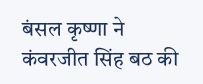बंसल कृष्णा ने कंवरजीत सिंह बठ की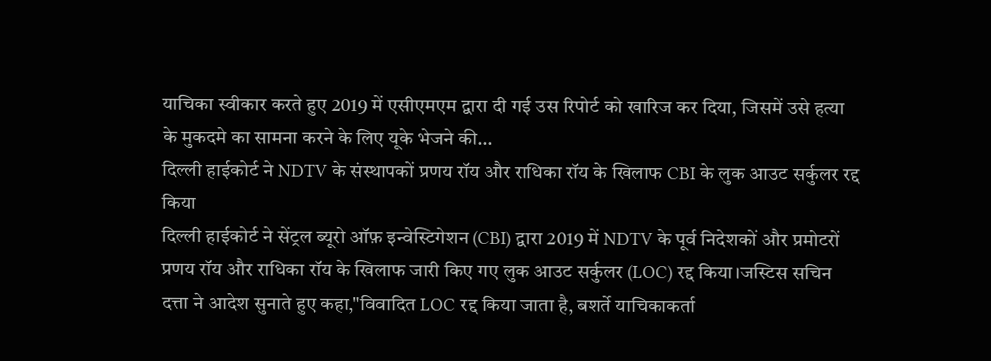याचिका स्वीकार करते हुए 2019 में एसीएमएम द्वारा दी गई उस रिपोर्ट को खारिज कर दिया, जिसमें उसे हत्या के मुकदमे का सामना करने के लिए यूके भेजने की...
दिल्ली हाईकोर्ट ने NDTV के संस्थापकों प्रणय रॉय और राधिका रॉय के खिलाफ CBI के लुक आउट सर्कुलर रद्द किया
दिल्ली हाईकोर्ट ने सेंट्रल ब्यूरो ऑफ़ इन्वेस्टिगेशन (CBI) द्वारा 2019 में NDTV के पूर्व निदेशकों और प्रमोटरों प्रणय रॉय और राधिका रॉय के खिलाफ जारी किए गए लुक आउट सर्कुलर (LOC) रद्द किया।जस्टिस सचिन दत्ता ने आदेश सुनाते हुए कहा,"विवादित LOC रद्द किया जाता है, बशर्ते याचिकाकर्ता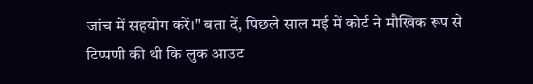जांच में सहयोग करें।" बता दें, पिछले साल मई में कोर्ट ने मौखिक रूप से टिप्पणी की थी कि लुक आउट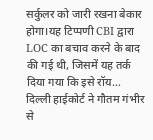सर्कुलर को जारी रखना बेकार होगा।यह टिप्पणी CBI द्वारा LOC का बचाव करने के बाद की गई थी, जिसमें यह तर्क दिया गया कि इसे रॉय...
दिल्ली हाईकोर्ट ने गौतम गंभीर से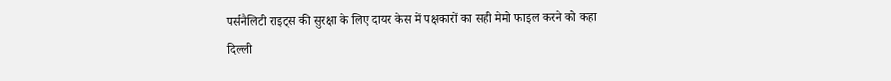पर्सनैलिटी राइट्स की सुरक्षा के लिए दायर केस में पक्षकारों का सही मेमो फाइल करने को कहा
दिल्ली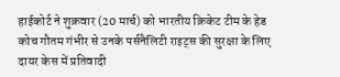हाईकोर्ट ने शुक्रवार (20 मार्च) को भारतीय क्रिकेट टीम के हेड कोच गौतम गंभीर से उनके पर्सनैलिटी राइट्स की सुरक्षा के लिए दायर केस में प्रतिवादी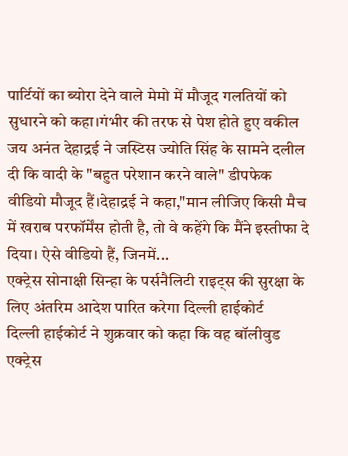पार्टियों का ब्योरा देने वाले मेमो में मौजूद गलतियों को सुधारने को कहा।गंभीर की तरफ से पेश होते हुए वकील जय अनंत देहाद्रई ने जस्टिस ज्योति सिंह के सामने दलील दी कि वादी के "बहुत परेशान करने वाले" डीपफेक वीडियो मौजूद हैं।देहाद्रई ने कहा,"मान लीजिए किसी मैच में खराब परफॉर्मेंस होती है, तो वे कहेंगे कि मैंने इस्तीफा दे दिया। ऐसे वीडियो हैं, जिनमें...
एक्ट्रेस सोनाक्षी सिन्हा के पर्सनैलिटी राइट्स की सुरक्षा के लिए अंतरिम आदेश पारित करेगा दिल्ली हाईकोर्ट
दिल्ली हाईकोर्ट ने शुक्रवार को कहा कि वह बॉलीवुड एक्ट्रेस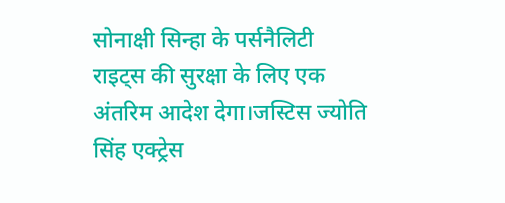सोनाक्षी सिन्हा के पर्सनैलिटी राइट्स की सुरक्षा के लिए एक अंतरिम आदेश देगा।जस्टिस ज्योति सिंह एक्ट्रेस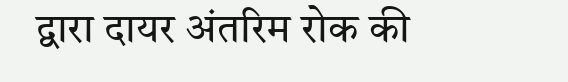द्वारा दायर अंतरिम रोक की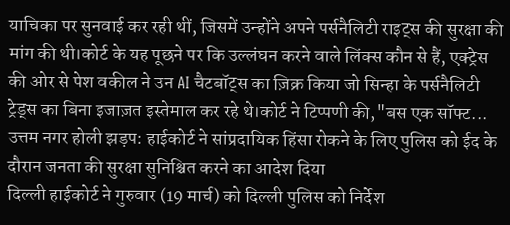याचिका पर सुनवाई कर रही थीं, जिसमें उन्होंने अपने पर्सनैलिटी राइट्स की सुरक्षा की मांग की थी।कोर्ट के यह पूछने पर कि उल्लंघन करने वाले लिंक्स कौन से हैं, एक्ट्रेस की ओर से पेश वकील ने उन AI चैटबॉट्स का ज़िक्र किया जो सिन्हा के पर्सनैलिटी ट्रेड्स का बिना इजाज़त इस्तेमाल कर रहे थे।कोर्ट ने टिप्पणी की,"बस एक सॉफ्ट...
उत्तम नगर होली झड़प: हाईकोर्ट ने सांप्रदायिक हिंसा रोकने के लिए पुलिस को ईद के दौरान जनता की सुरक्षा सुनिश्चित करने का आदेश दिया
दिल्ली हाईकोर्ट ने गुरुवार (19 मार्च) को दिल्ली पुलिस को निर्देश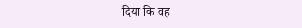दिया कि वह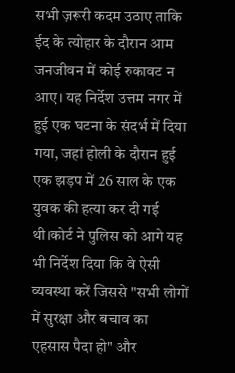सभी ज़रूरी कदम उठाए ताकि ईद के त्योहार के दौरान आम जनजीवन में कोई रुकावट न आए। यह निर्देश उत्तम नगर में हुई एक घटना के संदर्भ में दिया गया, जहां होली के दौरान हुई एक झड़प में 26 साल के एक युवक की हत्या कर दी गई थी।कोर्ट ने पुलिस को आगे यह भी निर्देश दिया कि वे ऐसी व्यवस्था करें जिससे "सभी लोगों में सुरक्षा और बचाव का एहसास पैदा हो" और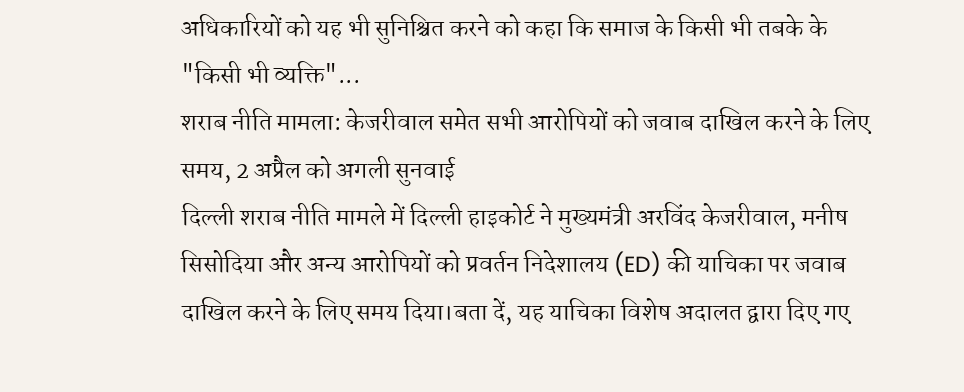अधिकारियों को यह भी सुनिश्चित करने को कहा कि समाज के किसी भी तबके के "किसी भी व्यक्ति"...
शराब नीति मामला: केजरीवाल समेत सभी आरोपियों को जवाब दाखिल करने के लिए समय, 2 अप्रैल को अगली सुनवाई
दिल्ली शराब नीति मामले में दिल्ली हाइकोर्ट ने मुख्यमंत्री अरविंद केजरीवाल, मनीष सिसोदिया और अन्य आरोपियों को प्रवर्तन निदेशालय (ED) की याचिका पर जवाब दाखिल करने के लिए समय दिया।बता दें, यह याचिका विशेष अदालत द्वारा दिए गए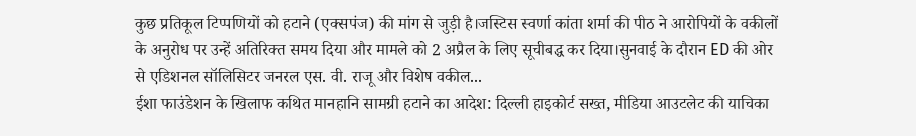कुछ प्रतिकूल टिप्पणियों को हटाने (एक्सपंज) की मांग से जुड़ी है।जस्टिस स्वर्णा कांता शर्मा की पीठ ने आरोपियों के वकीलों के अनुरोध पर उन्हें अतिरिक्त समय दिया और मामले को 2 अप्रैल के लिए सूचीबद्ध कर दिया।सुनवाई के दौरान ED की ओर से एडिशनल सॉलिसिटर जनरल एस. वी. राजू और विशेष वकील...
ईशा फाउंडेशन के खिलाफ कथित मानहानि सामग्री हटाने का आदेश: दिल्ली हाइकोर्ट सख्त, मीडिया आउटलेट की याचिका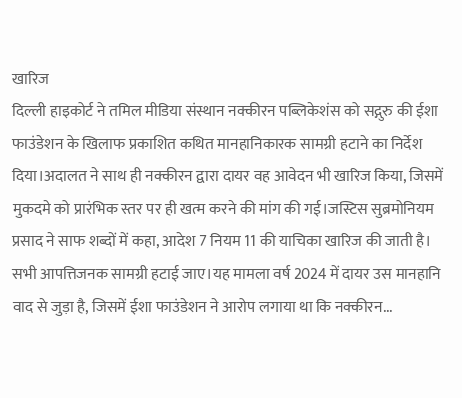खारिज
दिल्ली हाइकोर्ट ने तमिल मीडिया संस्थान नक्कीरन पब्लिकेशंस को सद्गुरु की ईशा फाउंडेशन के खिलाफ प्रकाशित कथित मानहानिकारक सामग्री हटाने का निर्देश दिया।अदालत ने साथ ही नक्कीरन द्वारा दायर वह आवेदन भी खारिज किया, जिसमें मुकदमे को प्रारंभिक स्तर पर ही खत्म करने की मांग की गई।जस्टिस सुब्रमोनियम प्रसाद ने साफ शब्दों में कहा, आदेश 7 नियम 11 की याचिका खारिज की जाती है। सभी आपत्तिजनक सामग्री हटाई जाए।यह मामला वर्ष 2024 में दायर उस मानहानि वाद से जुड़ा है, जिसमें ईशा फाउंडेशन ने आरोप लगाया था कि नक्कीरन...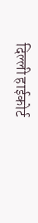दिल्ली हाईकोर्ट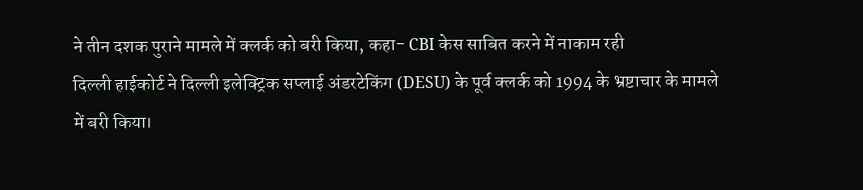ने तीन दशक पुराने मामले में क्लर्क को बरी किया, कहा- CBI केस साबित करने में नाकाम रही
दिल्ली हाईकोर्ट ने दिल्ली इलेक्ट्रिक सप्लाई अंडरटेकिंग (DESU) के पूर्व क्लर्क को 1994 के भ्रष्टाचार के मामले में बरी किया।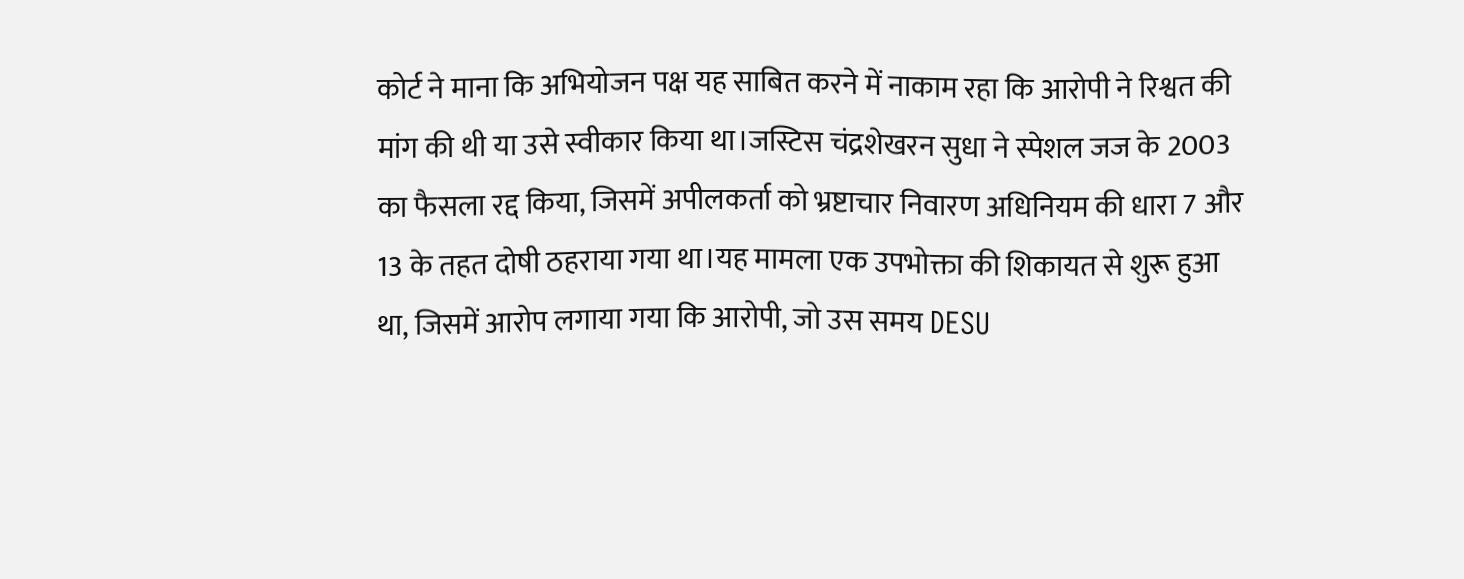कोर्ट ने माना कि अभियोजन पक्ष यह साबित करने में नाकाम रहा कि आरोपी ने रिश्वत की मांग की थी या उसे स्वीकार किया था।जस्टिस चंद्रशेखरन सुधा ने स्पेशल जज के 2003 का फैसला रद्द किया, जिसमें अपीलकर्ता को भ्रष्टाचार निवारण अधिनियम की धारा 7 और 13 के तहत दोषी ठहराया गया था।यह मामला एक उपभोक्ता की शिकायत से शुरू हुआ था, जिसमें आरोप लगाया गया कि आरोपी, जो उस समय DESU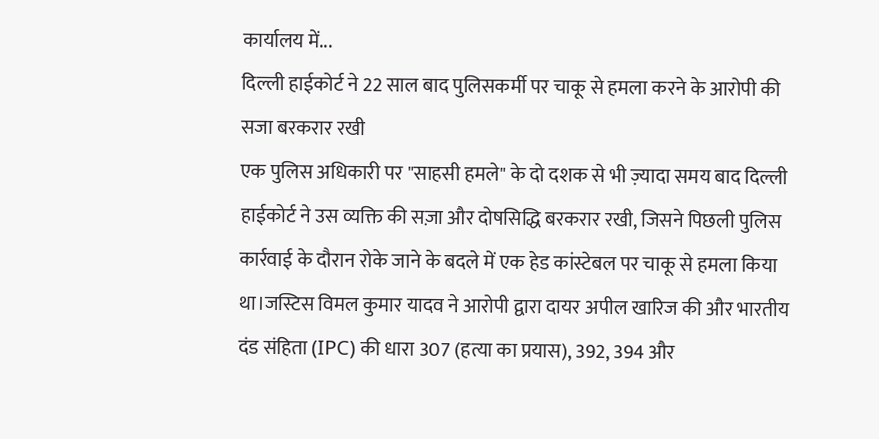कार्यालय में...
दिल्ली हाईकोर्ट ने 22 साल बाद पुलिसकर्मी पर चाकू से हमला करने के आरोपी की सजा बरकरार रखी
एक पुलिस अधिकारी पर "साहसी हमले" के दो दशक से भी ज़्यादा समय बाद दिल्ली हाईकोर्ट ने उस व्यक्ति की सज़ा और दोषसिद्धि बरकरार रखी, जिसने पिछली पुलिस कार्रवाई के दौरान रोके जाने के बदले में एक हेड कांस्टेबल पर चाकू से हमला किया था।जस्टिस विमल कुमार यादव ने आरोपी द्वारा दायर अपील खारिज की और भारतीय दंड संहिता (IPC) की धारा 307 (हत्या का प्रयास), 392, 394 और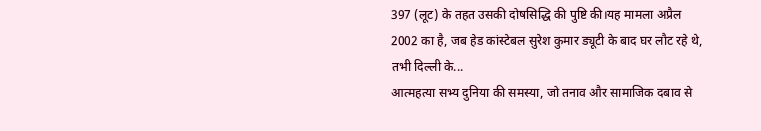397 (लूट) के तहत उसकी दोषसिद्धि की पुष्टि की।यह मामला अप्रैल 2002 का है, जब हेड कांस्टेबल सुरेश कुमार ड्यूटी के बाद घर लौट रहे थे, तभी दिल्ली के...
आत्महत्या सभ्य दुनिया की समस्या, जो तनाव और सामाजिक दबाव से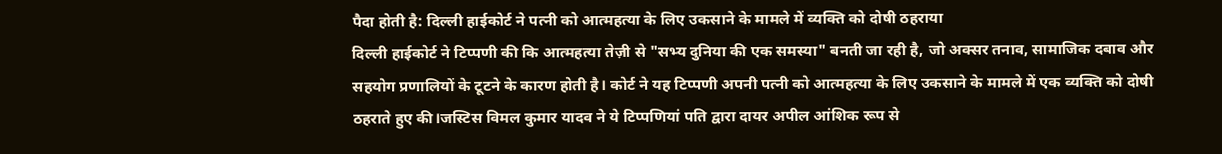पैदा होती है: दिल्ली हाईकोर्ट ने पत्नी को आत्महत्या के लिए उकसाने के मामले में व्यक्ति को दोषी ठहराया
दिल्ली हाईकोर्ट ने टिप्पणी की कि आत्महत्या तेज़ी से "सभ्य दुनिया की एक समस्या" बनती जा रही है, जो अक्सर तनाव, सामाजिक दबाव और सहयोग प्रणालियों के टूटने के कारण होती है। कोर्ट ने यह टिप्पणी अपनी पत्नी को आत्महत्या के लिए उकसाने के मामले में एक व्यक्ति को दोषी ठहराते हुए की।जस्टिस विमल कुमार यादव ने ये टिप्पणियां पति द्वारा दायर अपील आंशिक रूप से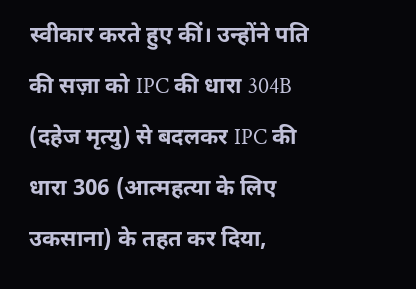स्वीकार करते हुए कीं। उन्होंने पति की सज़ा को IPC की धारा 304B (दहेज मृत्यु) से बदलकर IPC की धारा 306 (आत्महत्या के लिए उकसाना) के तहत कर दिया,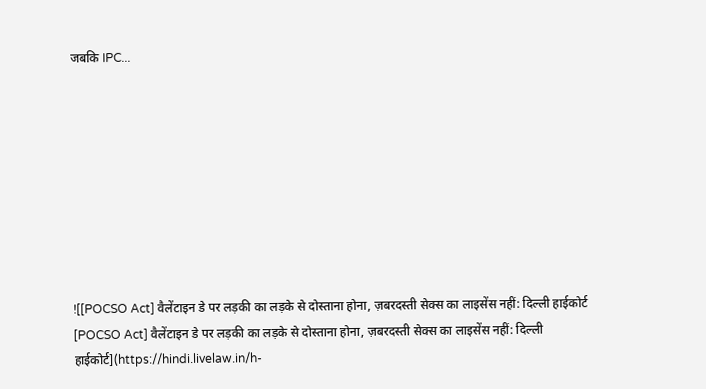जबकि IPC...









![[POCSO Act] वैलेंटाइन डे पर लड़की का लड़के से दोस्ताना होना, ज़बरदस्ती सेक्स का लाइसेंस नहीं: दिल्ली हाईकोर्ट [POCSO Act] वैलेंटाइन डे पर लड़की का लड़के से दोस्ताना होना, ज़बरदस्ती सेक्स का लाइसेंस नहीं: दिल्ली हाईकोर्ट](https://hindi.livelaw.in/h-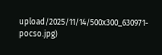upload/2025/11/14/500x300_630971-pocso.jpg)